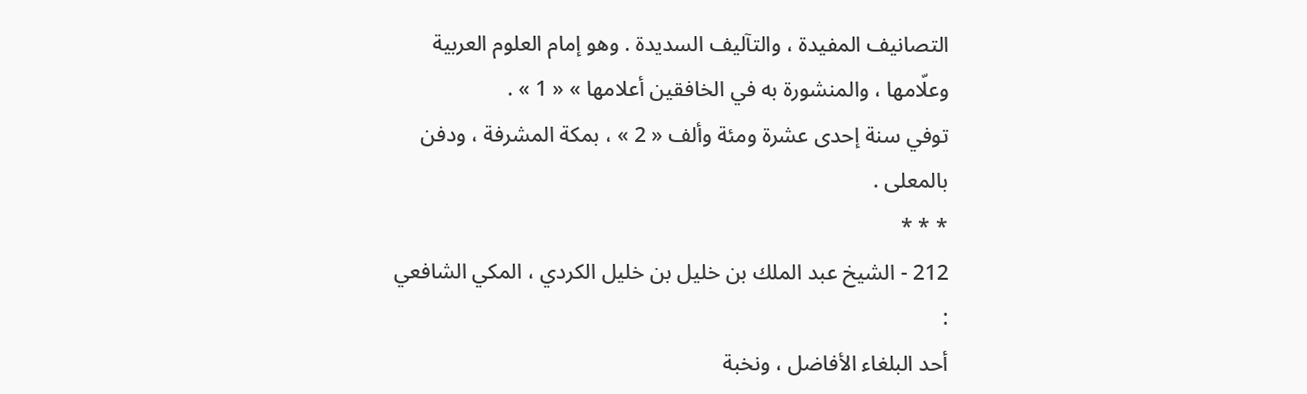التصانيف المفيدة ، والتآليف السديدة . وهو إمام العلوم العربية وعلّامها ، والمنشورة به في الخافقين أعلامها » « 1 » .
توفي سنة إحدى عشرة ومئة وألف « 2 » ، بمكة المشرفة ، ودفن بالمعلى .
* * *
212 - الشيخ عبد الملك بن خليل بن خليل الكردي ، المكي الشافعي :
أحد البلغاء الأفاضل ، ونخبة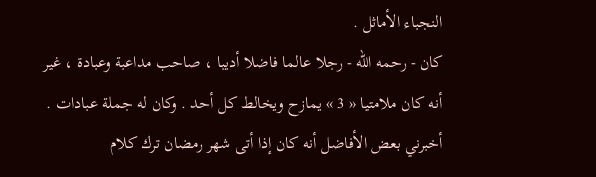النجباء الأماثل .
كان - رحمه اللّه - رجلا عالما فاضلا أديبا ، صاحب مداعبة وعبادة ، غير أنه كان ملامتيا « 3 » يمازح ويخالط كل أحد . وكان له جملة عبادات . أخبرني بعض الأفاضل أنه كان إذا أتى شهر رمضان ترك كلام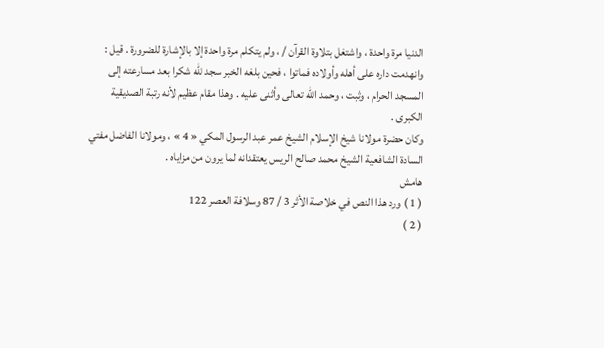الدنيا مرة واحدة ، واشتغل بتلاوة القرآن / ، ولم يتكلم مرة واحدة إلا بالإشارة للضرورة . قيل : وانهدمت داره على أهله وأولاده فماتوا ، فحين بلغه الخبر سجد للّه شكرا بعد مسارعته إلى المسجد الحرام ، وثبت ، وحمد اللّه تعالى وأثنى عليه . وهذا مقام عظيم لأنه رتبة الصديقية الكبرى .
وكان حضرة مولانا شيخ الإسلام الشيخ عمر عبد الرسول المكي « 4 » ، ومولانا الفاضل مفتي السادة الشافعية الشيخ محمد صالح الريس يعتقدانه لما يرون من مزاياه .
هامش
( 1 ) ورد هذا النص في خلاصة الأثر 3 / 87 وسلافة العصر 122
( 2 )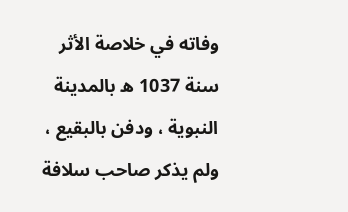وفاته في خلاصة الأثر سنة 1037 ه بالمدينة النبوية ، ودفن بالبقيع ، ولم يذكر صاحب سلافة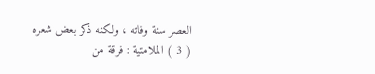العصر سنة وفاته ، ولكنه ذكر بعض شعره
( 3 ) الملامتية : فرقة من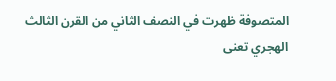المتصوفة ظهرت في النصف الثاني من القرن الثالث الهجري تعنى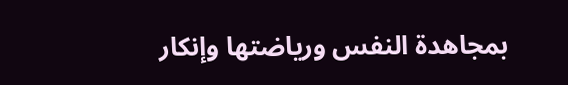بمجاهدة النفس ورياضتها وإنكار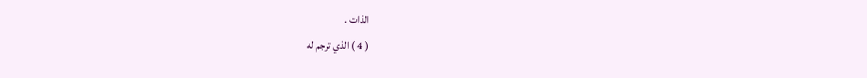الذات .
( 4 ) الذي ترجم له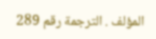المؤلف . الترجمة رقم 289